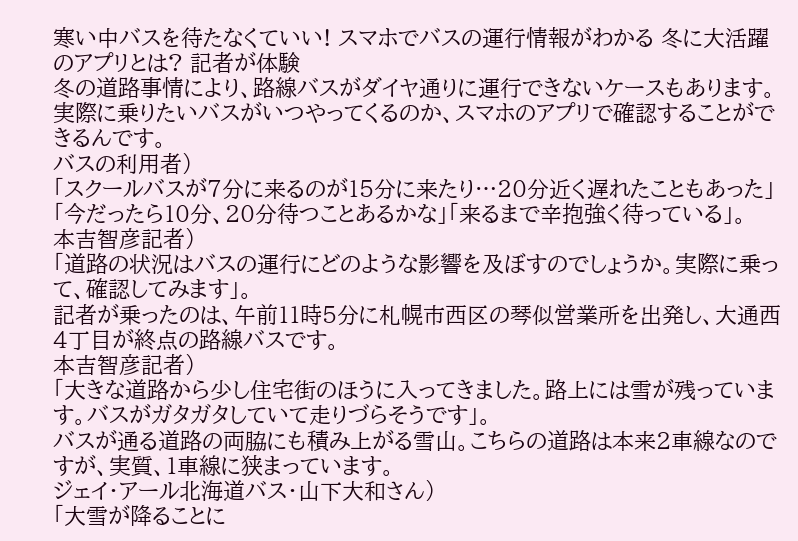寒い中バスを待たなくていい! スマホでバスの運行情報がわかる 冬に大活躍のアプリとは? 記者が体験
冬の道路事情により、路線バスがダイヤ通りに運行できないケースもあります。
実際に乗りたいバスがいつやってくるのか、スマホのアプリで確認することができるんです。
バスの利用者)
「スクールバスが7分に来るのが15分に来たり…20分近く遅れたこともあった」「今だったら10分、20分待つことあるかな」「来るまで辛抱強く待っている」。
本吉智彦記者)
「道路の状況はバスの運行にどのような影響を及ぼすのでしょうか。実際に乗って、確認してみます」。
記者が乗ったのは、午前11時5分に札幌市西区の琴似営業所を出発し、大通西4丁目が終点の路線バスです。
本吉智彦記者)
「大きな道路から少し住宅街のほうに入ってきました。路上には雪が残っています。バスがガタガタしていて走りづらそうです」。
バスが通る道路の両脇にも積み上がる雪山。こちらの道路は本来2車線なのですが、実質、1車線に狭まっています。
ジェイ・アール北海道バス・山下大和さん)
「大雪が降ることに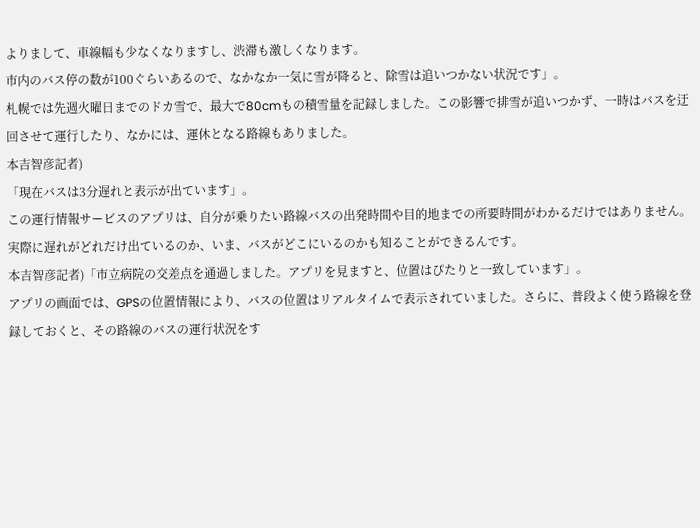よりまして、車線幅も少なくなりますし、渋滞も激しくなります。
市内のバス停の数が100ぐらいあるので、なかなか一気に雪が降ると、除雪は追いつかない状況です」。
札幌では先週火曜日までのドカ雪で、最大で80cmもの積雪量を記録しました。この影響で排雪が追いつかず、一時はバスを迂回させて運行したり、なかには、運休となる路線もありました。
本吉智彦記者)
「現在バスは3分遅れと表示が出ています」。
この運行情報サービスのアプリは、自分が乗りたい路線バスの出発時間や目的地までの所要時間がわかるだけではありません。実際に遅れがどれだけ出ているのか、いま、バスがどこにいるのかも知ることができるんです。
本吉智彦記者)「市立病院の交差点を通過しました。アプリを見ますと、位置はぴたりと一致しています」。
アプリの画面では、GPSの位置情報により、バスの位置はリアルタイムで表示されていました。さらに、普段よく使う路線を登録しておくと、その路線のバスの運行状況をす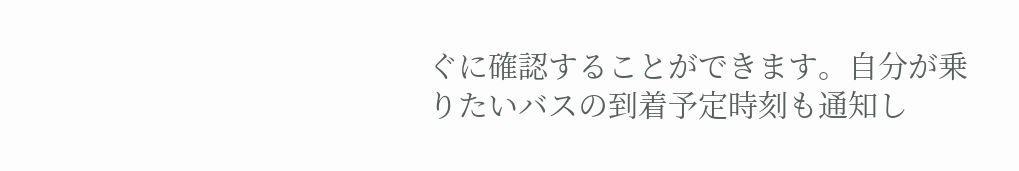ぐに確認することができます。自分が乗りたいバスの到着予定時刻も通知し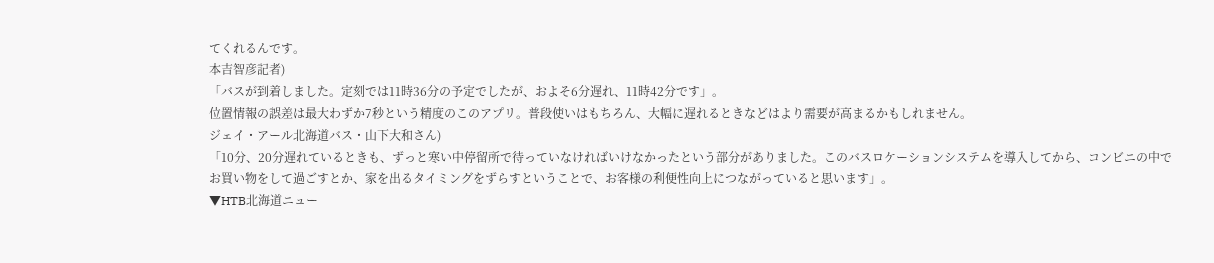てくれるんです。
本吉智彦記者)
「バスが到着しました。定刻では11時36分の予定でしたが、およそ6分遅れ、11時42分です」。
位置情報の誤差は最大わずか7秒という精度のこのアプリ。普段使いはもちろん、大幅に遅れるときなどはより需要が高まるかもしれません。
ジェイ・アール北海道バス・山下大和さん)
「10分、20分遅れているときも、ずっと寒い中停留所で待っていなければいけなかったという部分がありました。このバスロケーションシステムを導入してから、コンビニの中でお買い物をして過ごすとか、家を出るタイミングをずらすということで、お客様の利便性向上につながっていると思います」。
▼HTB北海道ニュー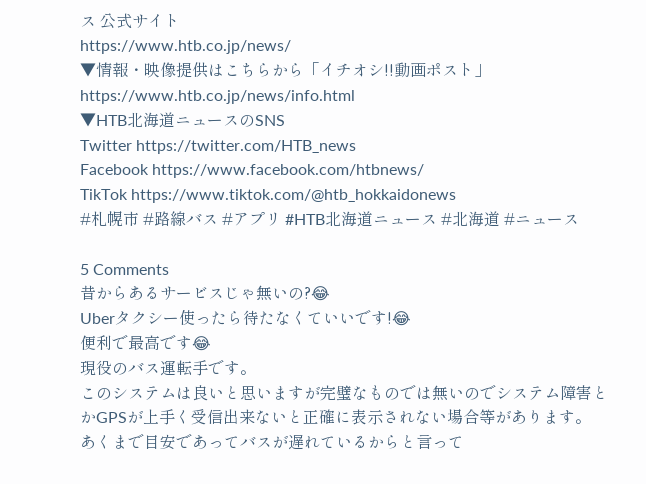ス 公式サイト
https://www.htb.co.jp/news/
▼情報・映像提供はこちらから「イチオシ!!動画ポスト」
https://www.htb.co.jp/news/info.html
▼HTB北海道ニュースのSNS
Twitter https://twitter.com/HTB_news
Facebook https://www.facebook.com/htbnews/
TikTok https://www.tiktok.com/@htb_hokkaidonews
#札幌市 #路線バス #アプリ #HTB北海道ニュース #北海道 #ニュース

5 Comments
昔からあるサービスじゃ無いの?😂
Uberタクシー使ったら待たなくていいです!😂
便利で最高です😂
現役のバス運転手です。
このシステムは良いと思いますが完璧なものでは無いのでシステム障害とかGPSが上手く受信出来ないと正確に表示されない場合等があります。
あくまで目安であってバスが遅れているからと言って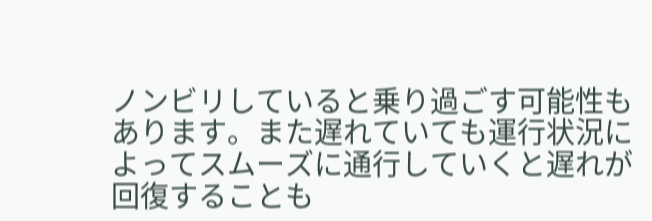ノンビリしていると乗り過ごす可能性もあります。また遅れていても運行状況によってスムーズに通行していくと遅れが回復することも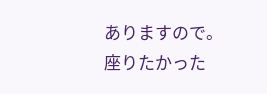ありますので。
座りたかった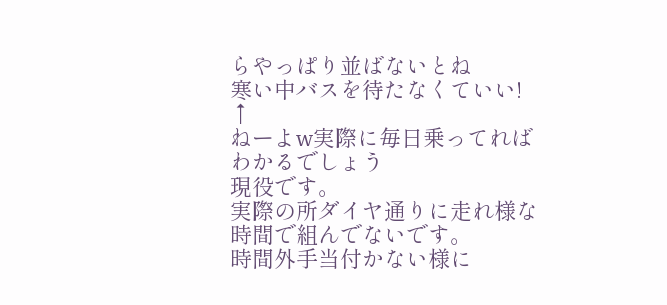らやっぱり並ばないとね
寒い中バスを待たなくていい!
↑
ねーよw実際に毎日乗ってればわかるでしょう
現役です。
実際の所ダイヤ通りに走れ様な時間で組んでないです。
時間外手当付かない様に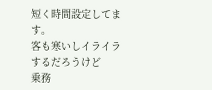短く時間設定してます。
客も寒いしイライラするだろうけど
乗務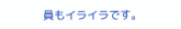員もイライラです。